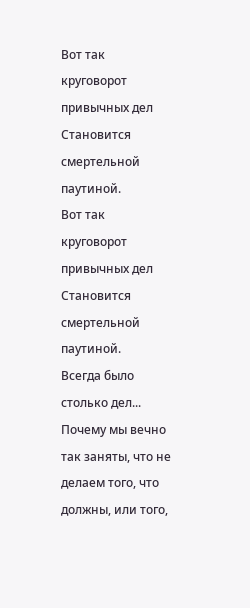Вот так круговорот привычных дел
Становится смертельной паутиной.
Вот так круговорот привычных дел
Становится смертельной паутиной.
Всегда было столько дел... Почему мы вечно так заняты, что не делаем того, что должны, или того,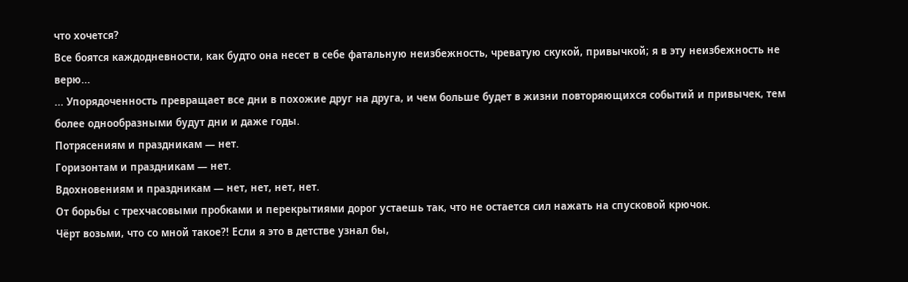что хочется?
Все боятся каждодневности, как будто она несет в себе фатальную неизбежность, чреватую скукой, привычкой; я в эту неизбежность не верю...
... Упорядоченность превращает все дни в похожие друг на друга, и чем больше будет в жизни повторяющихся событий и привычек, тем более однообразными будут дни и даже годы.
Потрясениям и праздникам — нет.
Горизонтам и праздникам — нет.
Вдохновениям и праздникам — нет, нет, нет, нет.
От борьбы с трехчасовыми пробками и перекрытиями дорог устаешь так, что не остается сил нажать на спусковой крючок.
Чёрт возьми, что со мной такое?! Если я это в детстве узнал бы,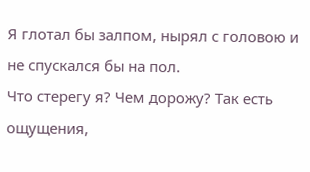Я глотал бы залпом, нырял с головою и не спускался бы на пол.
Что стерегу я? Чем дорожу? Так есть ощущения,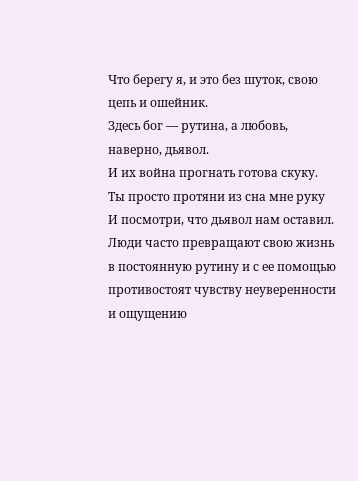Что берегу я, и это без шуток, свою цепь и ошейник.
Здесь бог — рутина, а любовь, наверно, дьявол.
И их война прогнать готова скуку.
Ты просто протяни из сна мне руку
И посмотри, что дьявол нам оставил.
Люди часто превращают свою жизнь в постоянную рутину и с ее помощью противостоят чувству неуверенности и ощущению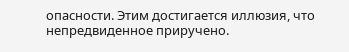опасности. Этим достигается иллюзия, что непредвиденное приручено.